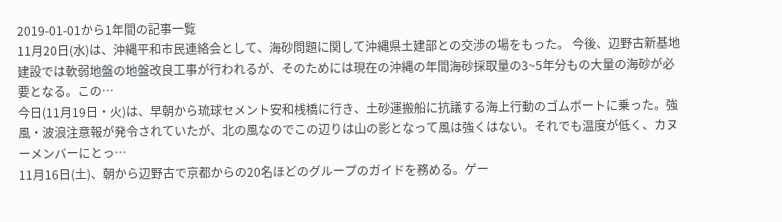2019-01-01から1年間の記事一覧
11月20日(水)は、沖縄平和市民連絡会として、海砂問題に関して沖縄県土建部との交渉の場をもった。 今後、辺野古新基地建設では軟弱地盤の地盤改良工事が行われるが、そのためには現在の沖縄の年間海砂採取量の3~5年分もの大量の海砂が必要となる。この…
今日(11月19日・火)は、早朝から琉球セメント安和桟橋に行き、土砂運搬船に抗議する海上行動のゴムボートに乗った。強風・波浪注意報が発令されていたが、北の風なのでこの辺りは山の影となって風は強くはない。それでも温度が低く、カヌーメンバーにとっ…
11月16日(土)、朝から辺野古で京都からの20名ほどのグループのガイドを務める。ゲー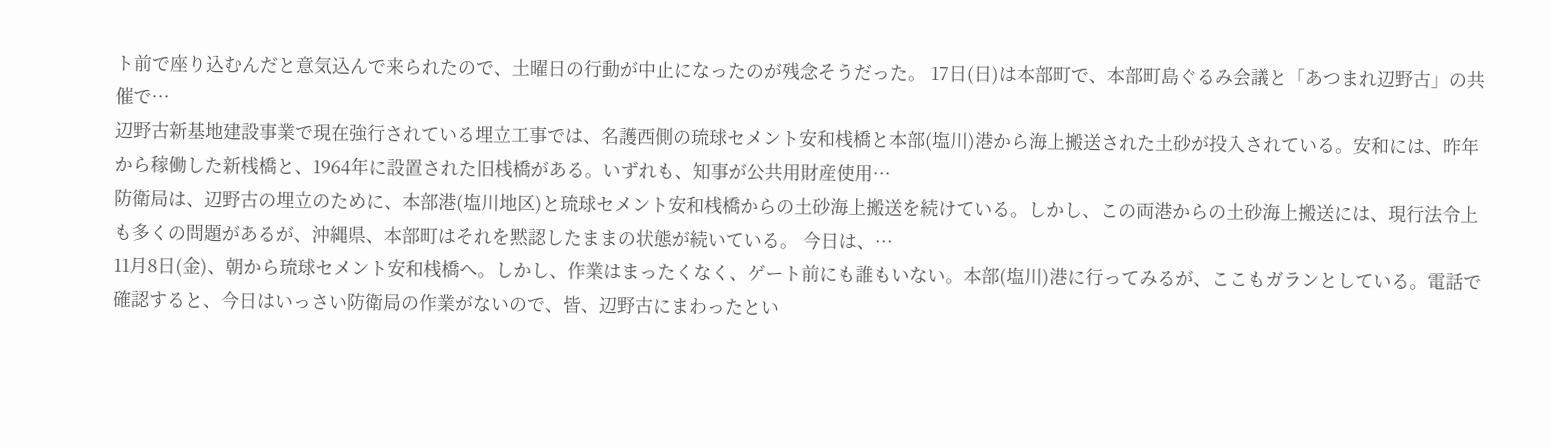ト前で座り込むんだと意気込んで来られたので、土曜日の行動が中止になったのが残念そうだった。 17日(日)は本部町で、本部町島ぐるみ会議と「あつまれ辺野古」の共催で…
辺野古新基地建設事業で現在強行されている埋立工事では、名護西側の琉球セメント安和桟橋と本部(塩川)港から海上搬送された土砂が投入されている。安和には、昨年から稼働した新桟橋と、1964年に設置された旧桟橋がある。いずれも、知事が公共用財産使用…
防衛局は、辺野古の埋立のために、本部港(塩川地区)と琉球セメント安和桟橋からの土砂海上搬送を続けている。しかし、この両港からの土砂海上搬送には、現行法令上も多くの問題があるが、沖縄県、本部町はそれを黙認したままの状態が続いている。 今日は、…
11月8日(金)、朝から琉球セメント安和桟橋へ。しかし、作業はまったくなく、ゲート前にも誰もいない。本部(塩川)港に行ってみるが、ここもガランとしている。電話で確認すると、今日はいっさい防衛局の作業がないので、皆、辺野古にまわったとい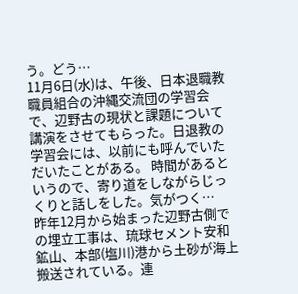う。どう…
11月6日(水)は、午後、日本退職教職員組合の沖縄交流団の学習会で、辺野古の現状と課題について講演をさせてもらった。日退教の学習会には、以前にも呼んでいただいたことがある。 時間があるというので、寄り道をしながらじっくりと話しをした。気がつく…
昨年12月から始まった辺野古側での埋立工事は、琉球セメント安和鉱山、本部(塩川)港から土砂が海上搬送されている。連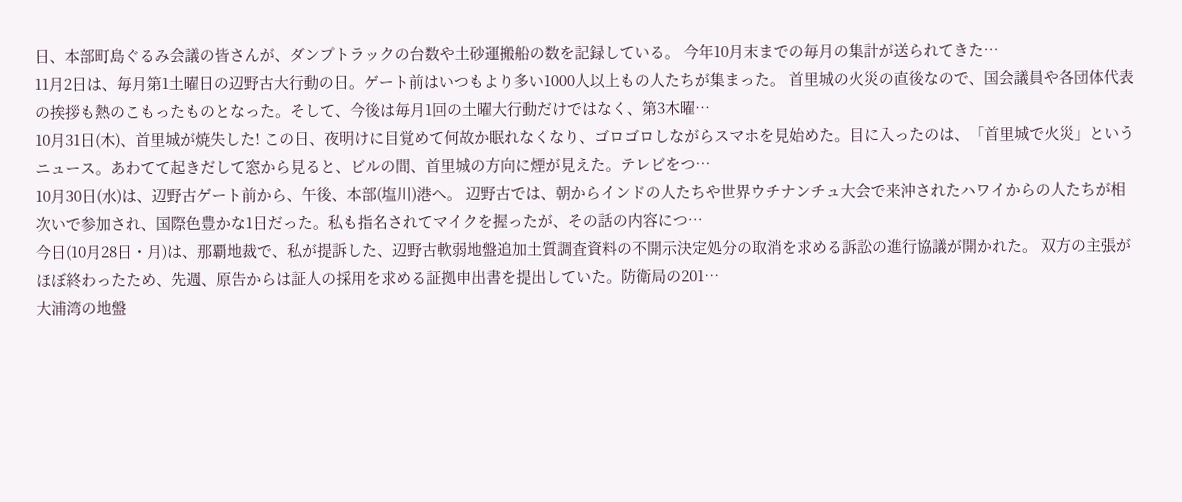日、本部町島ぐるみ会議の皆さんが、ダンプトラックの台数や土砂運搬船の数を記録している。 今年10月末までの毎月の集計が送られてきた…
11月2日は、毎月第1土曜日の辺野古大行動の日。ゲート前はいつもより多い1000人以上もの人たちが集まった。 首里城の火災の直後なので、国会議員や各団体代表の挨拶も熱のこもったものとなった。そして、今後は毎月1回の土曜大行動だけではなく、第3木曜…
10月31日(木)、首里城が焼失した! この日、夜明けに目覚めて何故か眠れなくなり、ゴロゴロしながらスマホを見始めた。目に入ったのは、「首里城で火災」というニュース。あわてて起きだして窓から見ると、ビルの間、首里城の方向に煙が見えた。テレビをつ…
10月30日(水)は、辺野古ゲート前から、午後、本部(塩川)港へ。 辺野古では、朝からインドの人たちや世界ウチナンチュ大会で来沖されたハワイからの人たちが相次いで参加され、国際色豊かな1日だった。私も指名されてマイクを握ったが、その話の内容につ…
今日(10月28日・月)は、那覇地裁で、私が提訴した、辺野古軟弱地盤追加土質調査資料の不開示決定処分の取消を求める訴訟の進行協議が開かれた。 双方の主張がほぼ終わったため、先週、原告からは証人の採用を求める証拠申出書を提出していた。防衛局の201…
大浦湾の地盤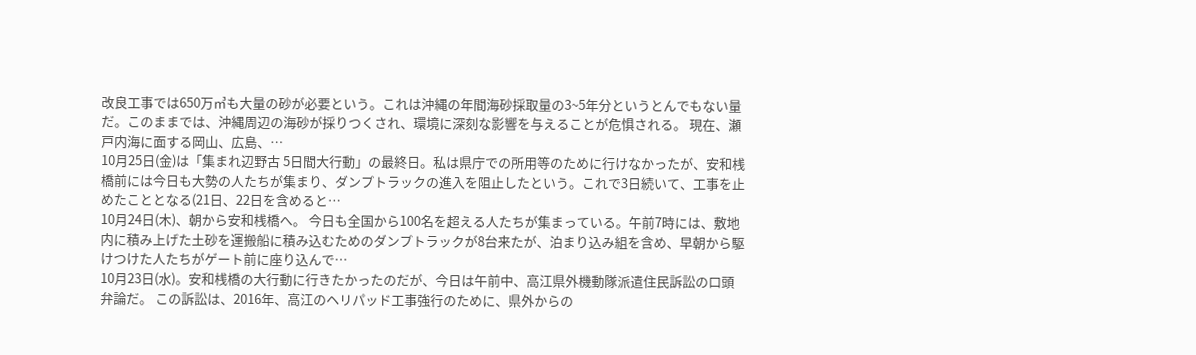改良工事では650万㎥も大量の砂が必要という。これは沖縄の年間海砂採取量の3~5年分というとんでもない量だ。このままでは、沖縄周辺の海砂が採りつくされ、環境に深刻な影響を与えることが危惧される。 現在、瀬戸内海に面する岡山、広島、…
10月25日(金)は「集まれ辺野古 5日間大行動」の最終日。私は県庁での所用等のために行けなかったが、安和桟橋前には今日も大勢の人たちが集まり、ダンプトラックの進入を阻止したという。これで3日続いて、工事を止めたこととなる(21日、22日を含めると…
10月24日(木)、朝から安和桟橋へ。 今日も全国から100名を超える人たちが集まっている。午前7時には、敷地内に積み上げた土砂を運搬船に積み込むためのダンプトラックが8台来たが、泊まり込み組を含め、早朝から駆けつけた人たちがゲート前に座り込んで…
10月23日(水)。安和桟橋の大行動に行きたかったのだが、今日は午前中、高江県外機動隊派遣住民訴訟の口頭弁論だ。 この訴訟は、2016年、高江のヘリパッド工事強行のために、県外からの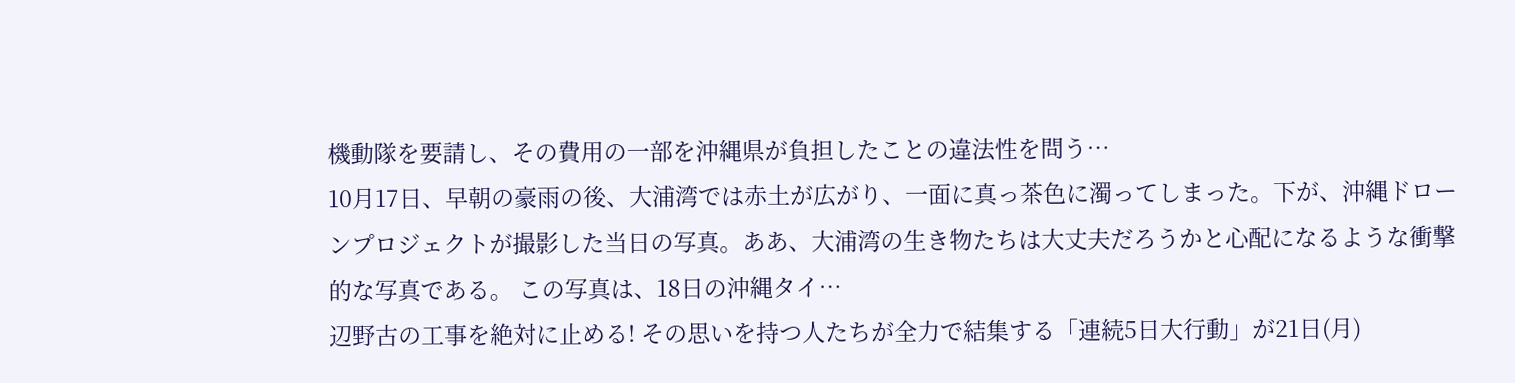機動隊を要請し、その費用の一部を沖縄県が負担したことの違法性を問う…
10月17日、早朝の豪雨の後、大浦湾では赤土が広がり、一面に真っ茶色に濁ってしまった。下が、沖縄ドローンプロジェクトが撮影した当日の写真。ああ、大浦湾の生き物たちは大丈夫だろうかと心配になるような衝撃的な写真である。 この写真は、18日の沖縄タイ…
辺野古の工事を絶対に止める! その思いを持つ人たちが全力で結集する「連続5日大行動」が21日(月)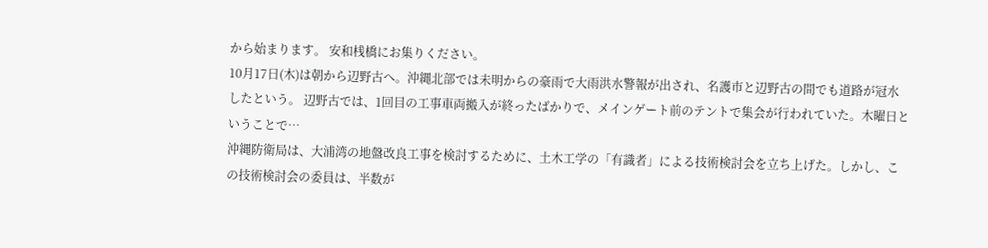から始まります。 安和桟橋にお集りください。
10月17日(木)は朝から辺野古へ。沖縄北部では未明からの豪雨で大雨洪水警報が出され、名護市と辺野古の間でも道路が冠水したという。 辺野古では、1回目の工事車両搬入が終ったばかりで、メインゲート前のテントで集会が行われていた。木曜日ということで…
沖縄防衛局は、大浦湾の地盤改良工事を検討するために、土木工学の「有識者」による技術検討会を立ち上げた。しかし、この技術検討会の委員は、半数が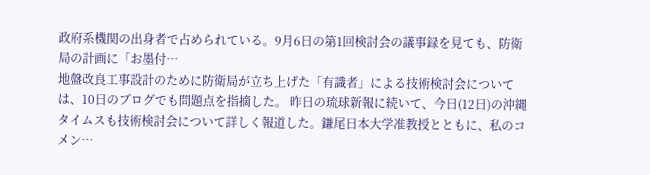政府系機関の出身者で占められている。9月6日の第1回検討会の議事録を見ても、防衛局の計画に「お墨付…
地盤改良工事設計のために防衛局が立ち上げた「有識者」による技術検討会については、10日のブログでも問題点を指摘した。 昨日の琉球新報に続いて、今日(12日)の沖縄タイムスも技術検討会について詳しく報道した。鎌尾日本大学准教授とともに、私のコメン…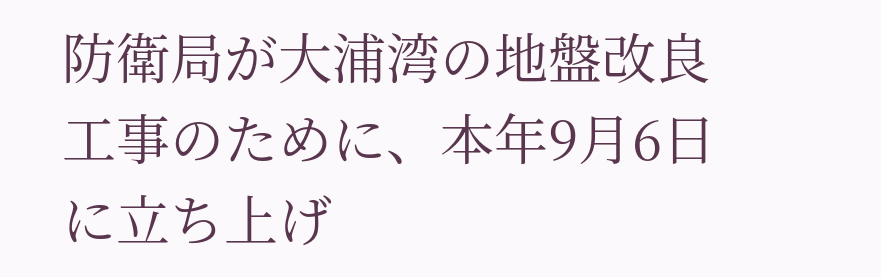防衛局が大浦湾の地盤改良工事のために、本年9月6日に立ち上げ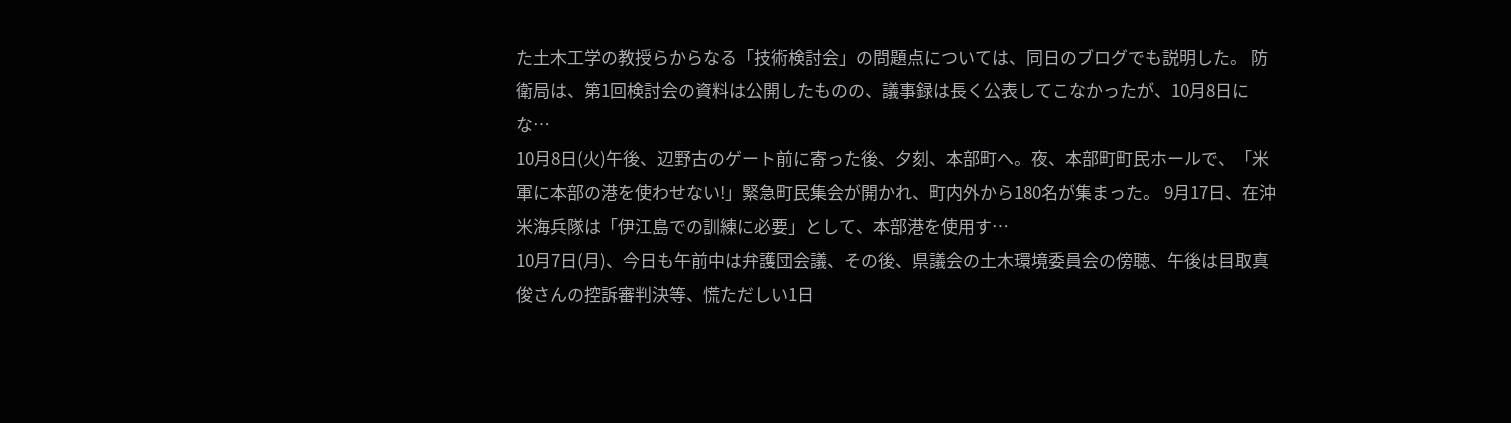た土木工学の教授らからなる「技術検討会」の問題点については、同日のブログでも説明した。 防衛局は、第1回検討会の資料は公開したものの、議事録は長く公表してこなかったが、10月8日にな…
10月8日(火)午後、辺野古のゲート前に寄った後、夕刻、本部町へ。夜、本部町町民ホールで、「米軍に本部の港を使わせない!」緊急町民集会が開かれ、町内外から180名が集まった。 9月17日、在沖米海兵隊は「伊江島での訓練に必要」として、本部港を使用す…
10月7日(月)、今日も午前中は弁護団会議、その後、県議会の土木環境委員会の傍聴、午後は目取真俊さんの控訴審判決等、慌ただしい1日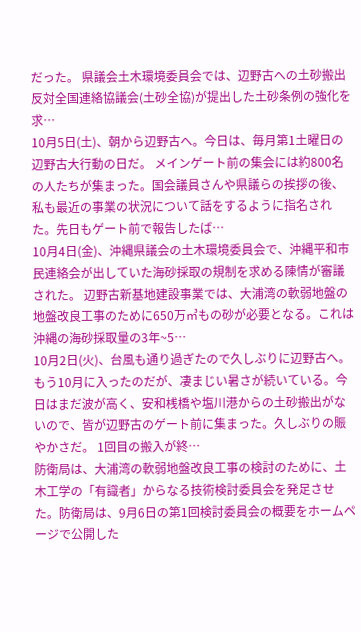だった。 県議会土木環境委員会では、辺野古への土砂搬出反対全国連絡協議会(土砂全協)が提出した土砂条例の強化を求…
10月5日(土)、朝から辺野古へ。今日は、毎月第1土曜日の辺野古大行動の日だ。 メインゲート前の集会には約800名の人たちが集まった。国会議員さんや県議らの挨拶の後、私も最近の事業の状況について話をするように指名された。先日もゲート前で報告したば…
10月4日(金)、沖縄県議会の土木環境委員会で、沖縄平和市民連絡会が出していた海砂採取の規制を求める陳情が審議された。 辺野古新基地建設事業では、大浦湾の軟弱地盤の地盤改良工事のために650万㎥もの砂が必要となる。これは沖縄の海砂採取量の3年~5…
10月2日(火)、台風も通り過ぎたので久しぶりに辺野古へ。もう10月に入ったのだが、凄まじい暑さが続いている。今日はまだ波が高く、安和桟橋や塩川港からの土砂搬出がないので、皆が辺野古のゲート前に集まった。久しぶりの賑やかさだ。 1回目の搬入が終…
防衛局は、大浦湾の軟弱地盤改良工事の検討のために、土木工学の「有識者」からなる技術検討委員会を発足させた。防衛局は、9月6日の第1回検討委員会の概要をホームページで公開した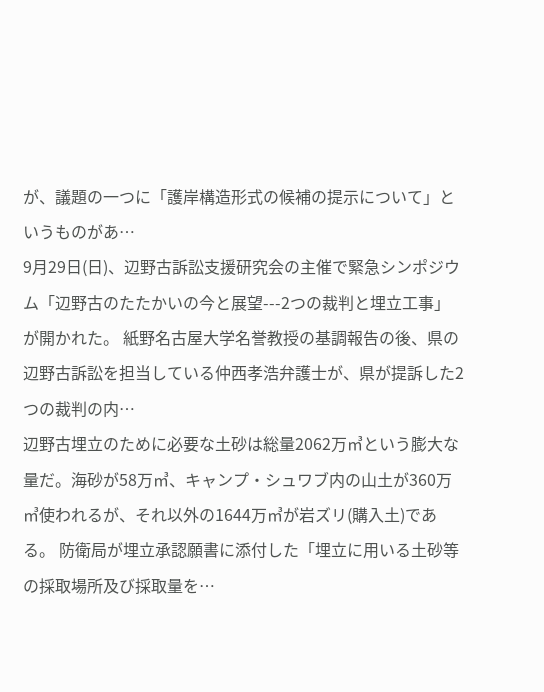が、議題の一つに「護岸構造形式の候補の提示について」というものがあ…
9月29日(日)、辺野古訴訟支援研究会の主催で緊急シンポジウム「辺野古のたたかいの今と展望---2つの裁判と埋立工事」が開かれた。 紙野名古屋大学名誉教授の基調報告の後、県の辺野古訴訟を担当している仲西孝浩弁護士が、県が提訴した2つの裁判の内…
辺野古埋立のために必要な土砂は総量2062万㎥という膨大な量だ。海砂が58万㎥、キャンプ・シュワブ内の山土が360万㎥使われるが、それ以外の1644万㎥が岩ズリ(購入土)である。 防衛局が埋立承認願書に添付した「埋立に用いる土砂等の採取場所及び採取量を…